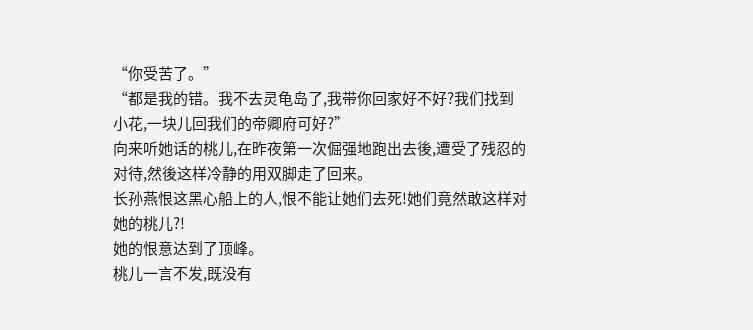“你受苦了。”
“都是我的错。我不去灵龟岛了,我带你回家好不好?我们找到小花,一块儿回我们的帝卿府可好?”
向来听她话的桃儿,在昨夜第一次倔强地跑出去後,遭受了残忍的对待,然後这样冷静的用双脚走了回来。
长孙燕恨这黑心船上的人,恨不能让她们去死!她们竟然敢这样对她的桃儿?!
她的恨意达到了顶峰。
桃儿一言不发,既没有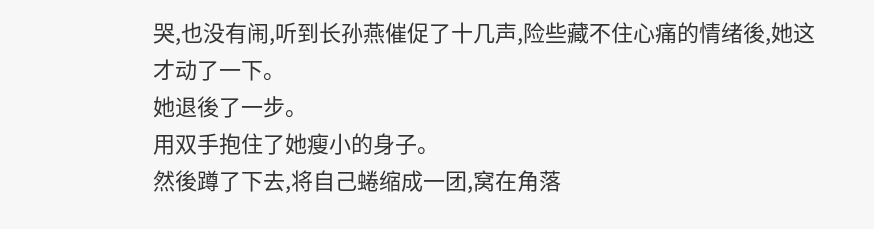哭,也没有闹,听到长孙燕催促了十几声,险些藏不住心痛的情绪後,她这才动了一下。
她退後了一步。
用双手抱住了她瘦小的身子。
然後蹲了下去,将自己蜷缩成一团,窝在角落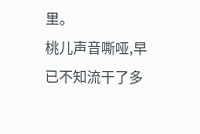里。
桃儿声音嘶哑,早已不知流干了多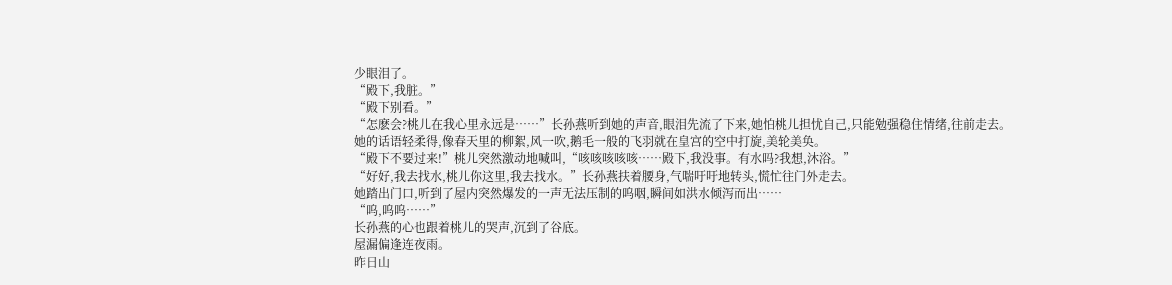少眼泪了。
“殿下,我脏。”
“殿下别看。”
“怎麽会?桃儿在我心里永远是……”长孙燕听到她的声音,眼泪先流了下来,她怕桃儿担忧自己,只能勉强稳住情绪,往前走去。
她的话语轻柔得,像春天里的柳絮,风一吹,鹅毛一般的飞羽就在皇宫的空中打旋,美轮美奂。
“殿下不要过来!”桃儿突然激动地喊叫,“咳咳咳咳咳……殿下,我没事。有水吗?我想,沐浴。”
“好好,我去找水,桃儿你这里,我去找水。”长孙燕扶着腰身,气喘吁吁地转头,慌忙往门外走去。
她踏出门口,听到了屋内突然爆发的一声无法压制的呜咽,瞬间如洪水倾泻而出……
“呜,呜呜……”
长孙燕的心也跟着桃儿的哭声,沉到了谷底。
屋漏偏逢连夜雨。
昨日山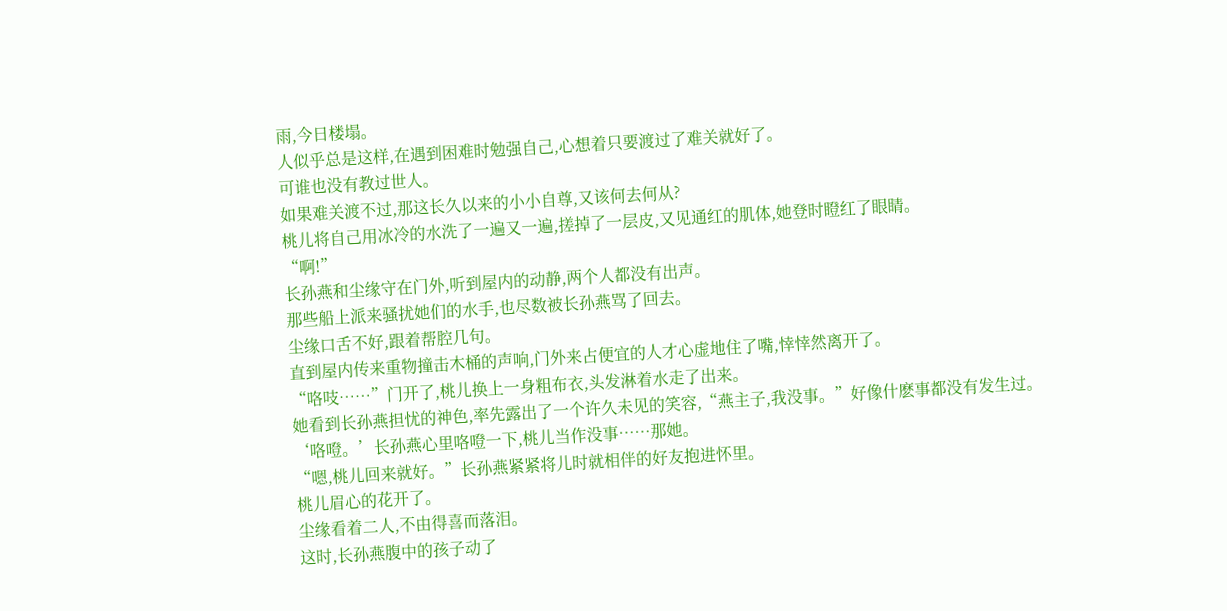雨,今日楼塌。
人似乎总是这样,在遇到困难时勉强自己,心想着只要渡过了难关就好了。
可谁也没有教过世人。
如果难关渡不过,那这长久以来的小小自尊,又该何去何从?
桃儿将自己用冰冷的水洗了一遍又一遍,搓掉了一层皮,又见通红的肌体,她登时瞪红了眼睛。
“啊!”
长孙燕和尘缘守在门外,听到屋内的动静,两个人都没有出声。
那些船上派来骚扰她们的水手,也尽数被长孙燕骂了回去。
尘缘口舌不好,跟着帮腔几句。
直到屋内传来重物撞击木桶的声响,门外来占便宜的人才心虚地住了嘴,悻悻然离开了。
“咯吱……”门开了,桃儿换上一身粗布衣,头发淋着水走了出来。
她看到长孙燕担忧的神色,率先露出了一个许久未见的笑容,“燕主子,我没事。”好像什麽事都没有发生过。
‘咯噔。’长孙燕心里咯噔一下,桃儿当作没事……那她。
“嗯,桃儿回来就好。”长孙燕紧紧将儿时就相伴的好友抱进怀里。
桃儿眉心的花开了。
尘缘看着二人,不由得喜而落泪。
这时,长孙燕腹中的孩子动了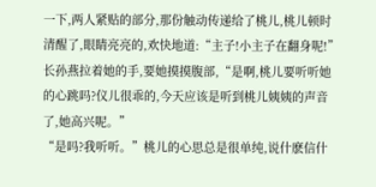一下,两人紧贴的部分,那份触动传递给了桃儿,桃儿顿时清醒了,眼睛亮亮的,欢快地道:“主子!小主子在翻身呢!”
长孙燕拉着她的手,要她摸摸腹部,“是啊,桃儿要听听她的心跳吗?仪儿很乖的,今天应该是听到桃儿姨姨的声音了,她高兴呢。”
“是吗?我听听。”桃儿的心思总是很单纯,说什麽信什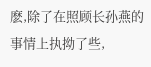麽,除了在照顾长孙燕的事情上执拗了些,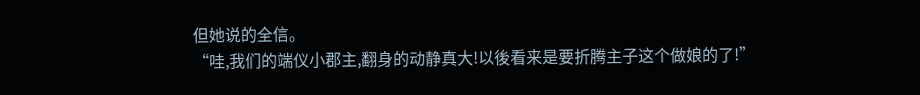但她说的全信。
“哇,我们的端仪小郡主,翻身的动静真大!以後看来是要折腾主子这个做娘的了!”